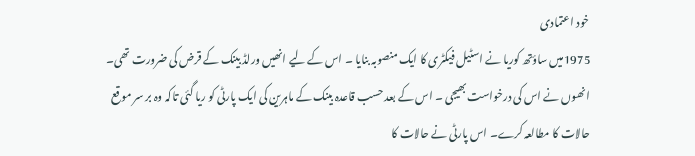خود اعتمادی
1975میں ساؤتھ کوریا نے اسٹیل فیکٹری کا ایک منصوبہ بنایا ۔ اس کے لیے انھیں ورلڈ بینک کے قرض کی ضرورت تھی۔ انھوں نے اس کی درخواست بھیجی ۔ اس کے بعد حسب قاعدہ بینک کے ماہرین کی ایک پارٹی کو ریا گئی تاکہ وہ بر سر موقع حالات کا مطالعہ کرے۔ اس پارٹی نے حالات کا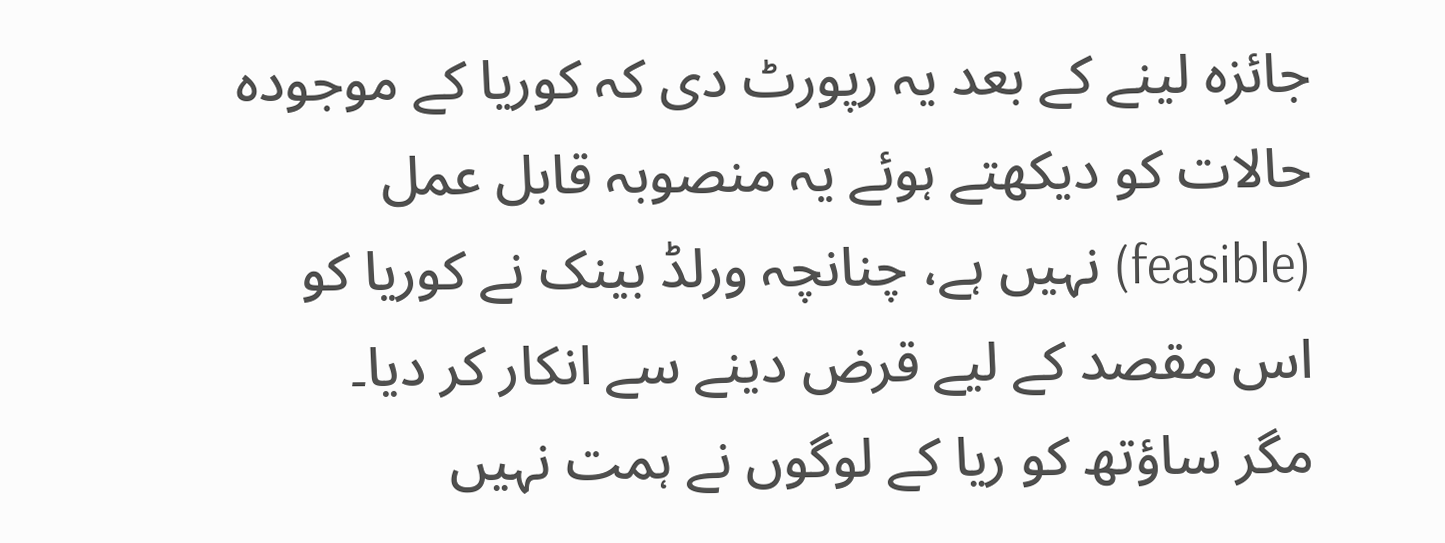جائزہ لینے کے بعد یہ رپورٹ دی کہ کوریا کے موجودہ حالات کو دیکھتے ہوئے یہ منصوبہ قابل عمل (feasible) نہیں ہے، چنانچہ ورلڈ بینک نے کوریا کو اس مقصد کے لیے قرض دینے سے انکار کر دیا۔
مگر ساؤتھ کو ریا کے لوگوں نے ہمت نہیں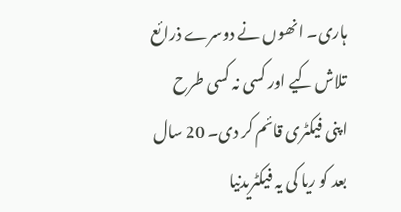ہاری۔ انھوں نے دوسرے ذرائع تلاش کیے اور کسی نہ کسی طرح اپنی فیکٹری قائم کر دی۔ 20 سال بعد کو ریا کی یہ فیکٹریدنیا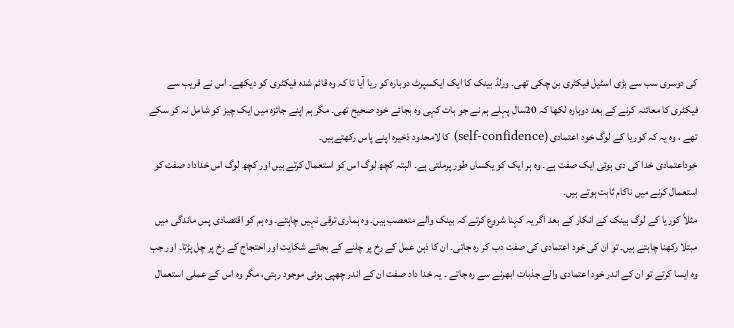کی دوسری سب سے بڑی اسٹیل فیکٹری بن چکی تھی۔ ورلڈ بینک کا ایک ایکسپرٹ دوبارہ کو ریا آیا تا کہ وہ قائم شدہ فیکٹری کو دیکھے۔ اس نے قریب سے فیکٹری کا معائنہ کرنے کے بعد دوبارہ لکھا کہ 20سال پہلے ہم نے جو بات کہی وہ بجائے خود صحیح تھی۔ مگر ہم اپنے جائزہ میں ایک چیز کو شامل نہ کر سکے تھے ، وہ یہ کہ کوریا کے لوگ خود اعتمادی (self-confidence) کا لامحدود ذخیرہ اپنے پاس رکھتےہیں۔
خوداعتمادی خدا کی دی ہوئی ایک صفت ہے۔ وہ ہر ایک کو یکساں طور پرملتی ہے۔ البتہ کچھ لوگ اس کو استعمال کرتے ہیں اور کچھ لوگ اس خداداد صفت کو استعمال کرنے میں ناکام ثابت ہوتے ہیں۔
مثلاً کوریا کے لوگ بینک کے انکار کے بعد اگر یہ کہنا شروع کرتے کہ بینک والے متعصب ہیں۔ وہ ہماری ترقی نہیں چاہتے۔ وہ ہم کو اقتصادی پس ماندگی میں مبتلا رکھنا چاہتے ہیں۔ تو ان کی خود اعتمادی کی صفت دب کر رہ جاتی۔ ان کا ذہن عمل کے رخ پر چلنے کے بجائے شکایت اور احتجاج کے رخ پر چل پڑتا۔ اور جب وہ ایسا کرتے تو ان کے اندر خود اعتمادی والے جذبات ابھرنے سے رہ جاتے ۔ یہ خدا داد صفت ان کے اندر چھپی ہوئی موجود رہتی، مگر وہ اس کے عملی استعمال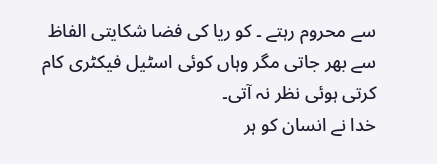سے محروم رہتے ۔ کو ریا کی فضا شکایتی الفاظ سے بھر جاتی مگر وہاں کوئی اسٹیل فیکٹری کام کرتی ہوئی نظر نہ آتی۔
خدا نے انسان کو ہر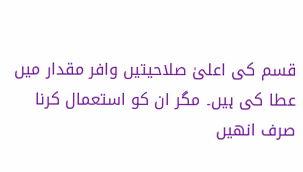قسم کی اعلیٰ صلاحیتیں وافر مقدار میں عطا کی ہیں۔ مگر ان کو استعمال کرنا صرف انھیں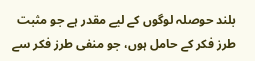بلند حوصلہ لوگوں کے لیے مقدر ہے جو مثبت طرز فکر کے حامل ہوں، جو منفی طرز فکر سے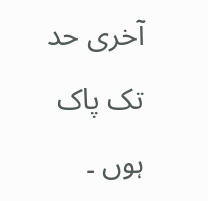آخری حد تک پاک ہوں ۔